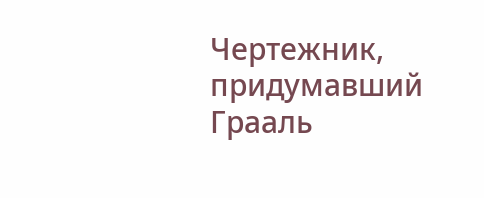Чертежник, придумавший Грааль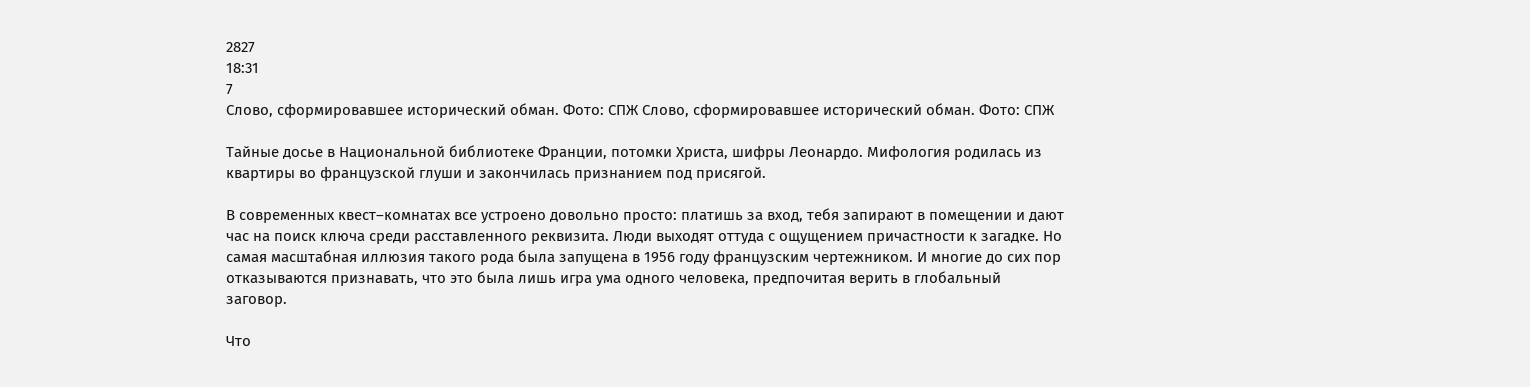2827
18:31
7
Слово, сформировавшее исторический обман. Фото: СПЖ Слово, сформировавшее исторический обман. Фото: СПЖ

Тайные досье в Национальной библиотеке Франции, потомки Христа, шифры Леонардо. Мифология родилась из квартиры во французской глуши и закончилась признанием под присягой.

В современных квест–комнатах все устроено довольно просто: платишь за вход, тебя запирают в помещении и дают час на поиск ключа среди расставленного реквизита. Люди выходят оттуда с ощущением причастности к загадке. Но самая масштабная иллюзия такого рода была запущена в 1956 году французским чертежником. И многие до сих пор отказываются признавать, что это была лишь игра ума одного человека, предпочитая верить в глобальный заговор.

Что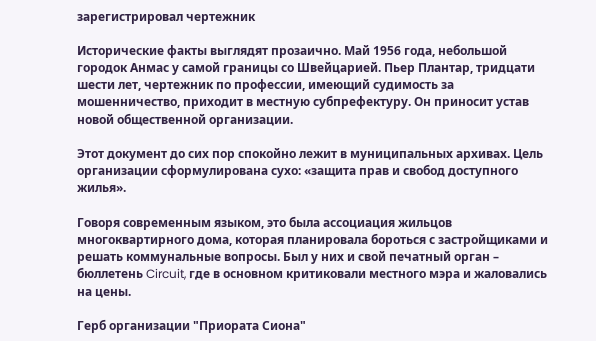зарегистрировал чертежник

Исторические факты выглядят прозаично. Май 1956 года, небольшой городок Анмас у самой границы со Швейцарией. Пьер Плантар, тридцати шести лет, чертежник по профессии, имеющий судимость за мошенничество, приходит в местную субпрефектуру. Он приносит устав новой общественной организации.

Этот документ до сих пор спокойно лежит в муниципальных архивах. Цель организации сформулирована сухо: «защита прав и свобод доступного жилья».

Говоря современным языком, это была ассоциация жильцов многоквартирного дома, которая планировала бороться с застройщиками и решать коммунальные вопросы. Был у них и свой печатный орган – бюллетень Circuit, где в основном критиковали местного мэра и жаловались на цены.

Герб организации "Приората Сиона"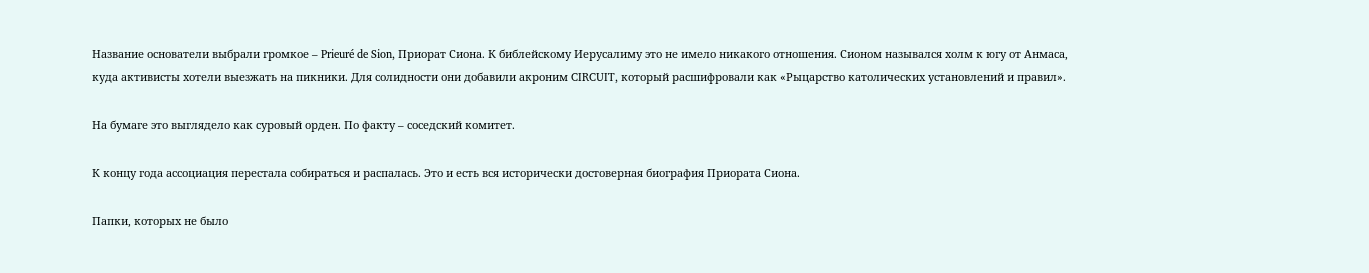Название основатели выбрали громкое – Prieuré de Sion, Приорат Сиона. К библейскому Иерусалиму это не имело никакого отношения. Сионом назывался холм к югу от Анмаса, куда активисты хотели выезжать на пикники. Для солидности они добавили акроним CIRCUIT, который расшифровали как «Рыцарство католических установлений и правил».

На бумаге это выглядело как суровый орден. По факту – соседский комитет.

К концу года ассоциация перестала собираться и распалась. Это и есть вся исторически достоверная биография Приората Сиона.

Папки, которых не было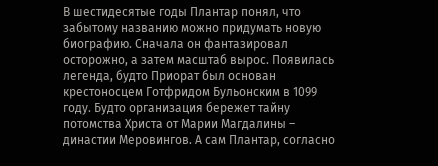В шестидесятые годы Плантар понял, что забытому названию можно придумать новую биографию. Сначала он фантазировал осторожно, а затем масштаб вырос. Появилась легенда, будто Приорат был основан крестоносцем Готфридом Бульонским в 1099 году. Будто организация бережет тайну потомства Христа от Марии Магдалины – династии Меровингов. А сам Плантар, согласно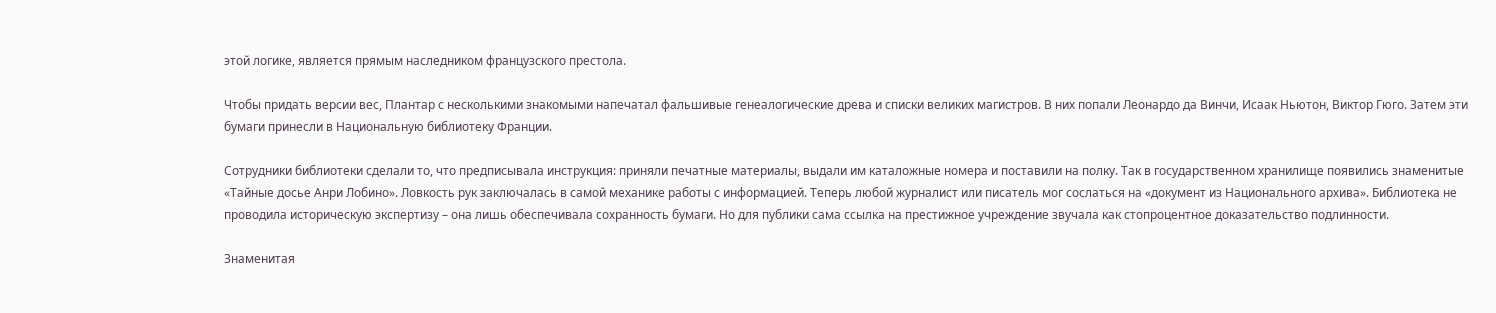этой логике, является прямым наследником французского престола.

Чтобы придать версии вес, Плантар с несколькими знакомыми напечатал фальшивые генеалогические древа и списки великих магистров. В них попали Леонардо да Винчи, Исаак Ньютон, Виктор Гюго. Затем эти бумаги принесли в Национальную библиотеку Франции.

Сотрудники библиотеки сделали то, что предписывала инструкция: приняли печатные материалы, выдали им каталожные номера и поставили на полку. Так в государственном хранилище появились знаменитые «Тайные досье Анри Лобино». Ловкость рук заключалась в самой механике работы с информацией. Теперь любой журналист или писатель мог сослаться на «документ из Национального архива». Библиотека не проводила историческую экспертизу – она лишь обеспечивала сохранность бумаги. Но для публики сама ссылка на престижное учреждение звучала как стопроцентное доказательство подлинности.

Знаменитая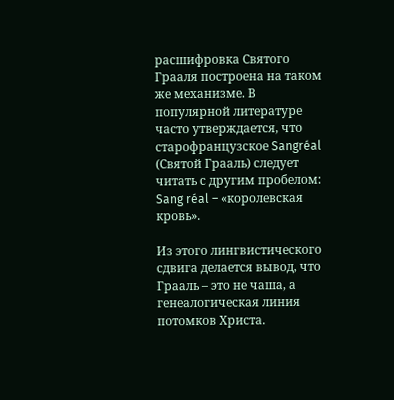расшифровка Святого Грааля построена на таком же механизме. В популярной литературе часто утверждается, что старофранцузское Sangréal (Святой Грааль) следует читать с другим пробелом: Sang réal – «королевская кровь».

Из этого лингвистического сдвига делается вывод, что Грааль – это не чаша, а генеалогическая линия потомков Христа.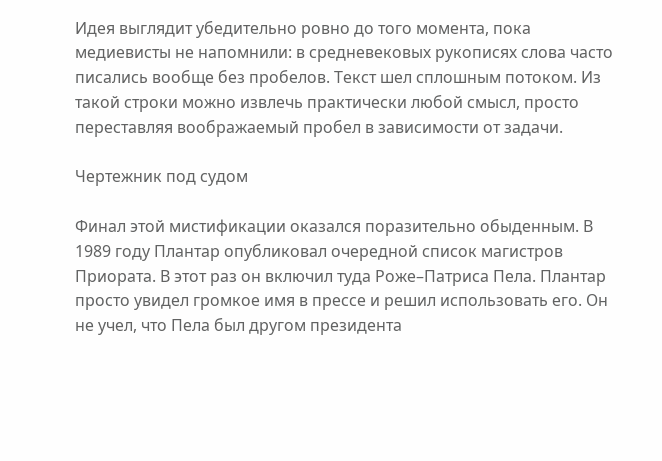Идея выглядит убедительно ровно до того момента, пока медиевисты не напомнили: в средневековых рукописях слова часто писались вообще без пробелов. Текст шел сплошным потоком. Из такой строки можно извлечь практически любой смысл, просто переставляя воображаемый пробел в зависимости от задачи.

Чертежник под судом

Финал этой мистификации оказался поразительно обыденным. В 1989 году Плантар опубликовал очередной список магистров Приората. В этот раз он включил туда Роже–Патриса Пела. Плантар просто увидел громкое имя в прессе и решил использовать его. Он не учел, что Пела был другом президента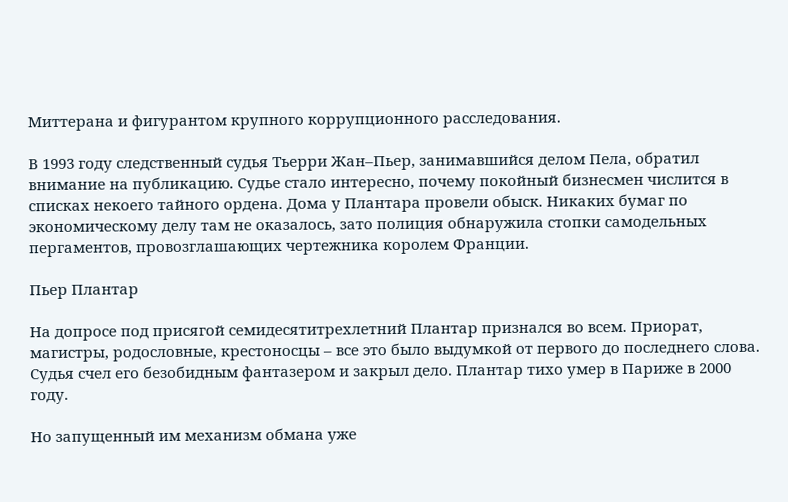Миттерана и фигурантом крупного коррупционного расследования.

В 1993 году следственный судья Тьерри Жан–Пьер, занимавшийся делом Пела, обратил внимание на публикацию. Судье стало интересно, почему покойный бизнесмен числится в списках некоего тайного ордена. Дома у Плантара провели обыск. Никаких бумаг по экономическому делу там не оказалось, зато полиция обнаружила стопки самодельных пергаментов, провозглашающих чертежника королем Франции.

Пьер Плантар

На допросе под присягой семидесятитрехлетний Плантар признался во всем. Приорат, магистры, родословные, крестоносцы – все это было выдумкой от первого до последнего слова. Судья счел его безобидным фантазером и закрыл дело. Плантар тихо умер в Париже в 2000 году.

Но запущенный им механизм обмана уже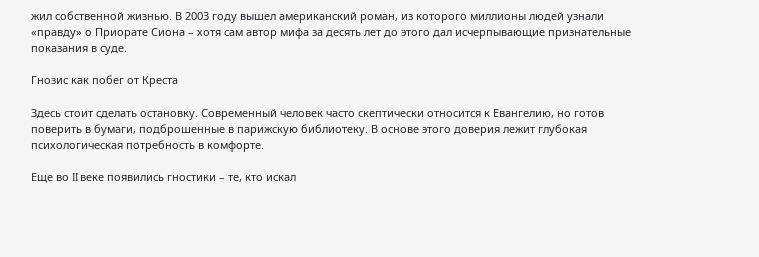жил собственной жизнью. В 2003 году вышел американский роман, из которого миллионы людей узнали «правду» о Приорате Сиона – хотя сам автор мифа за десять лет до этого дал исчерпывающие признательные показания в суде.

Гнозис как побег от Креста

Здесь стоит сделать остановку. Современный человек часто скептически относится к Евангелию, но готов поверить в бумаги, подброшенные в парижскую библиотеку. В основе этого доверия лежит глубокая психологическая потребность в комфорте.

Еще во II веке появились гностики – те, кто искал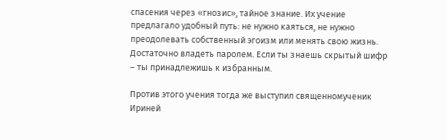спасения через «гнозис», тайное знание. Их учение предлагало удобный путь: не нужно каяться, не нужно преодолевать собственный эгоизм или менять свою жизнь. Достаточно владеть паролем. Если ты знаешь скрытый шифр – ты принадлежишь к избранным.

Против этого учения тогда же выступил священномученик Ириней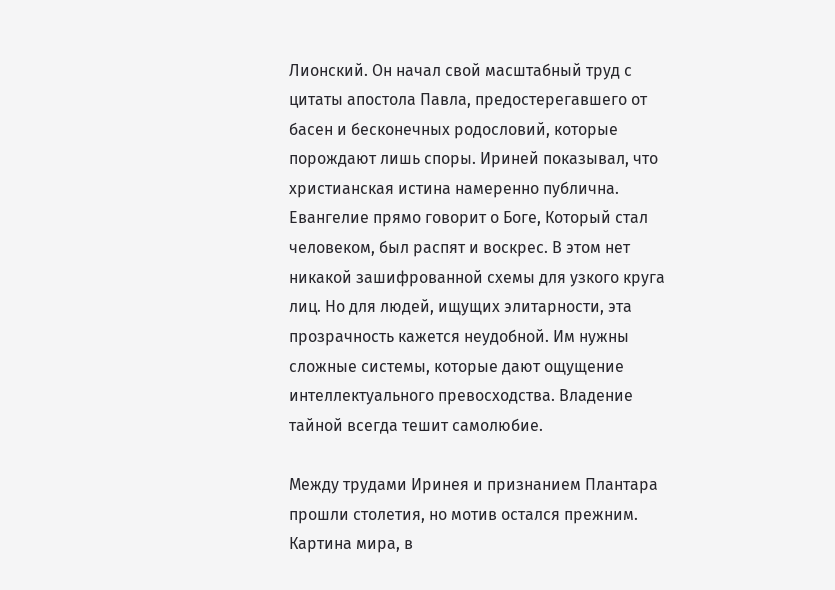Лионский. Он начал свой масштабный труд с цитаты апостола Павла, предостерегавшего от басен и бесконечных родословий, которые порождают лишь споры. Ириней показывал, что христианская истина намеренно публична. Евангелие прямо говорит о Боге, Который стал человеком, был распят и воскрес. В этом нет никакой зашифрованной схемы для узкого круга лиц. Но для людей, ищущих элитарности, эта прозрачность кажется неудобной. Им нужны сложные системы, которые дают ощущение интеллектуального превосходства. Владение тайной всегда тешит самолюбие.

Между трудами Иринея и признанием Плантара прошли столетия, но мотив остался прежним. Картина мира, в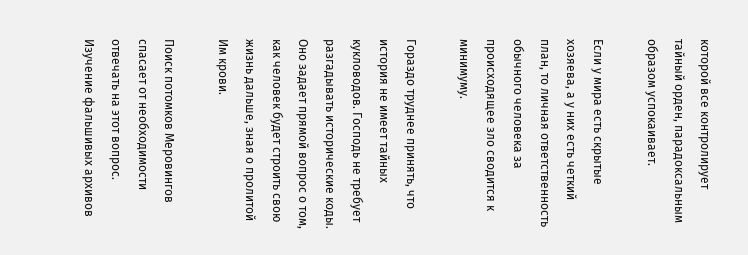которой все контролирует тайный орден, парадоксальным образом успокаивает.

Если у мира есть скрытые хозяева, а у них есть четкий план, то личная ответственность обычного человека за происходящее зло сводится к минимуму.

Гораздо труднее принять, что история не имеет тайных кукловодов. Господь не требует разгадывать исторические коды. Оно задает прямой вопрос о том, как человек будет строить свою жизнь дальше, зная о пролитой Им крови.

Поиск потомков Меровингов спасает от необходимости отвечать на этот вопрос. Изучение фальшивых архивов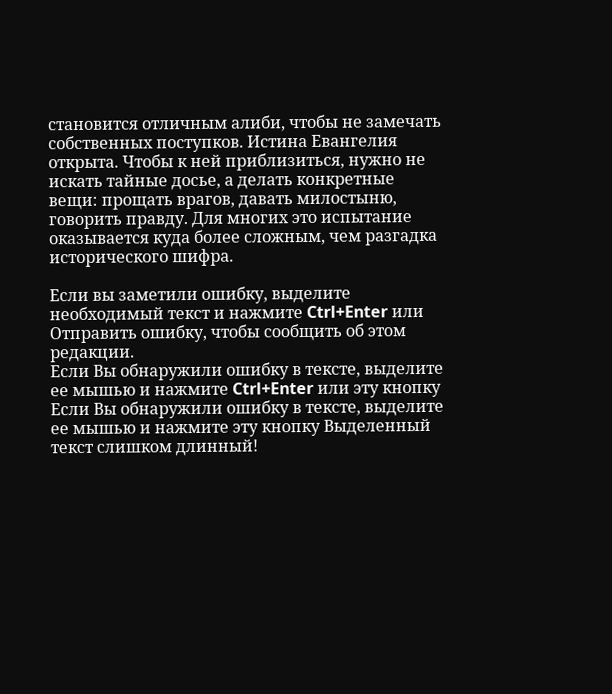становится отличным алиби, чтобы не замечать собственных поступков. Истина Евангелия открыта. Чтобы к ней приблизиться, нужно не искать тайные досье, а делать конкретные вещи: прощать врагов, давать милостыню, говорить правду. Для многих это испытание оказывается куда более сложным, чем разгадка исторического шифра.

Если вы заметили ошибку, выделите необходимый текст и нажмите Ctrl+Enter или Отправить ошибку, чтобы сообщить об этом редакции.
Если Вы обнаружили ошибку в тексте, выделите ее мышью и нажмите Ctrl+Enter или эту кнопку Если Вы обнаружили ошибку в тексте, выделите ее мышью и нажмите эту кнопку Выделенный текст слишком длинный!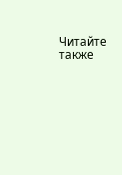Читайте также